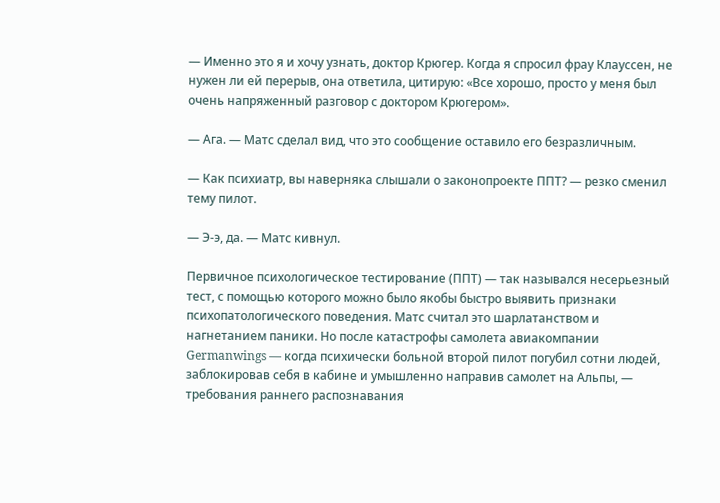— Именно это я и хочу узнать, доктор Крюгер. Когда я спросил фрау Клауссен, не нужен ли ей перерыв, она ответила, цитирую: «Все хорошо, просто у меня был очень напряженный разговор с доктором Крюгером».

— Ага. — Матс сделал вид, что это сообщение оставило его безразличным.

— Как психиатр, вы наверняка слышали о законопроекте ППТ? — резко сменил тему пилот.

— Э-э, да. — Матс кивнул.

Первичное психологическое тестирование (ППТ) — так назывался несерьезный тест, с помощью которого можно было якобы быстро выявить признаки психопатологического поведения. Матс считал это шарлатанством и нагнетанием паники. Но после катастрофы самолета авиакомпании Germanwings — когда психически больной второй пилот погубил сотни людей, заблокировав себя в кабине и умышленно направив самолет на Альпы, — требования раннего распознавания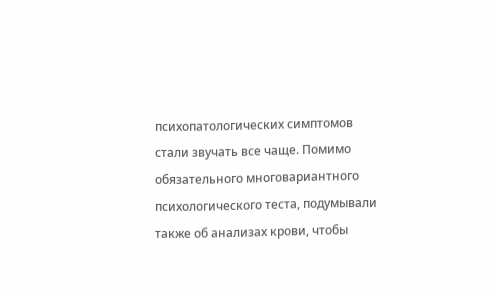психопатологических симптомов стали звучать все чаще. Помимо обязательного многовариантного психологического теста, подумывали также об анализах крови, чтобы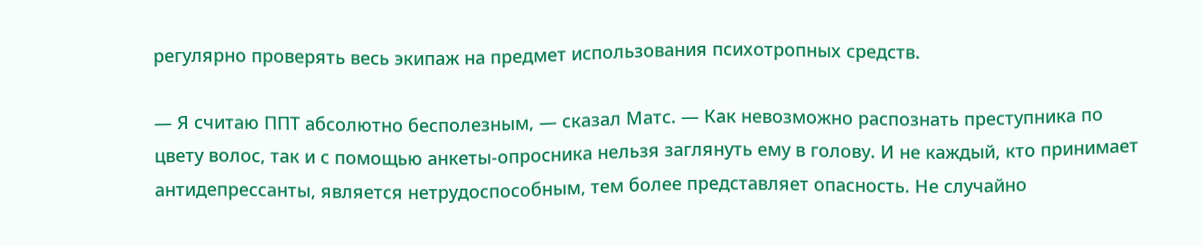регулярно проверять весь экипаж на предмет использования психотропных средств.

— Я считаю ППТ абсолютно бесполезным, — сказал Матс. — Как невозможно распознать преступника по цвету волос, так и с помощью анкеты-опросника нельзя заглянуть ему в голову. И не каждый, кто принимает антидепрессанты, является нетрудоспособным, тем более представляет опасность. Не случайно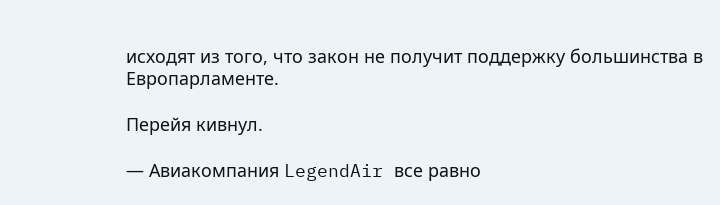исходят из того, что закон не получит поддержку большинства в Европарламенте.

Перейя кивнул.

— Авиакомпания LegendAir все равно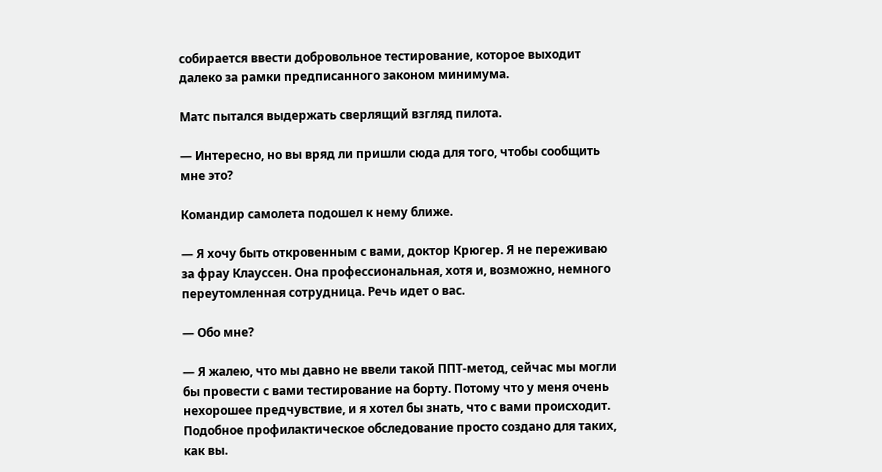собирается ввести добровольное тестирование, которое выходит далеко за рамки предписанного законом минимума.

Матс пытался выдержать сверлящий взгляд пилота.

— Интересно, но вы вряд ли пришли сюда для того, чтобы сообщить мне это?

Командир самолета подошел к нему ближе.

— Я хочу быть откровенным с вами, доктор Крюгер. Я не переживаю за фрау Клауссен. Она профессиональная, хотя и, возможно, немного переутомленная сотрудница. Речь идет о вас.

— Обо мне?

— Я жалею, что мы давно не ввели такой ППТ-метод, сейчас мы могли бы провести с вами тестирование на борту. Потому что у меня очень нехорошее предчувствие, и я хотел бы знать, что с вами происходит. Подобное профилактическое обследование просто создано для таких, как вы.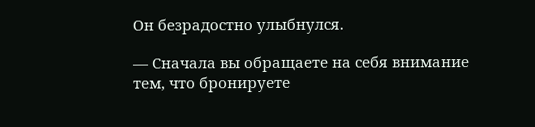Он безрадостно улыбнулся.

— Сначала вы обращаете на себя внимание тем, что бронируете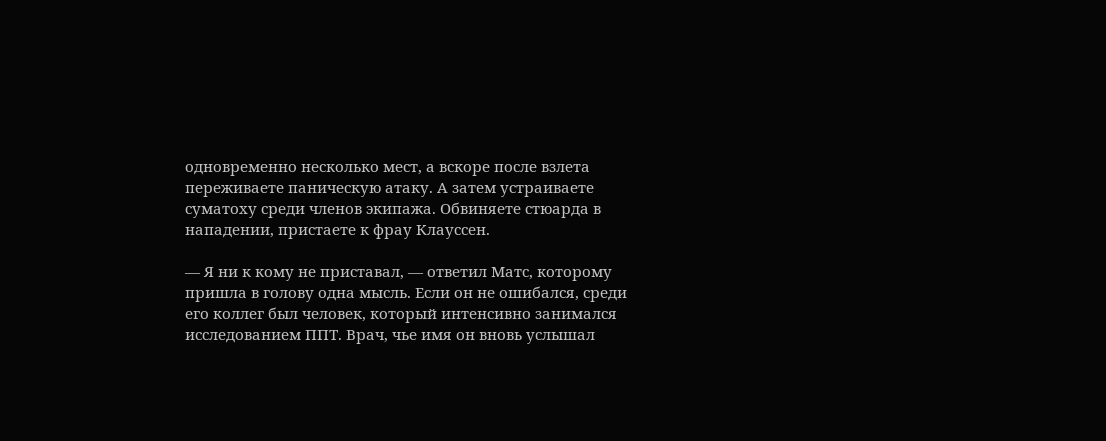одновременно несколько мест, а вскоре после взлета переживаете паническую атаку. А затем устраиваете суматоху среди членов экипажа. Обвиняете стюарда в нападении, пристаете к фрау Клауссен.

— Я ни к кому не приставал, — ответил Матс, которому пришла в голову одна мысль. Если он не ошибался, среди его коллег был человек, который интенсивно занимался исследованием ППТ. Врач, чье имя он вновь услышал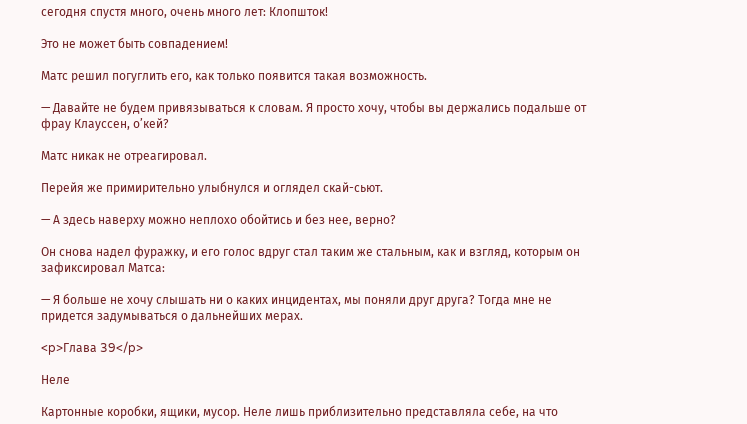сегодня спустя много, очень много лет: Клопшток!

Это не может быть совпадением!

Матс решил погуглить его, как только появится такая возможность.

— Давайте не будем привязываться к словам. Я просто хочу, чтобы вы держались подальше от фрау Клауссен, о’кей?

Матс никак не отреагировал.

Перейя же примирительно улыбнулся и оглядел скай-сьют.

— А здесь наверху можно неплохо обойтись и без нее, верно?

Он снова надел фуражку, и его голос вдруг стал таким же стальным, как и взгляд, которым он зафиксировал Матса:

— Я больше не хочу слышать ни о каких инцидентах, мы поняли друг друга? Тогда мне не придется задумываться о дальнейших мерах.

<p>Глава 39</p>

Неле

Картонные коробки, ящики, мусор. Неле лишь приблизительно представляла себе, на что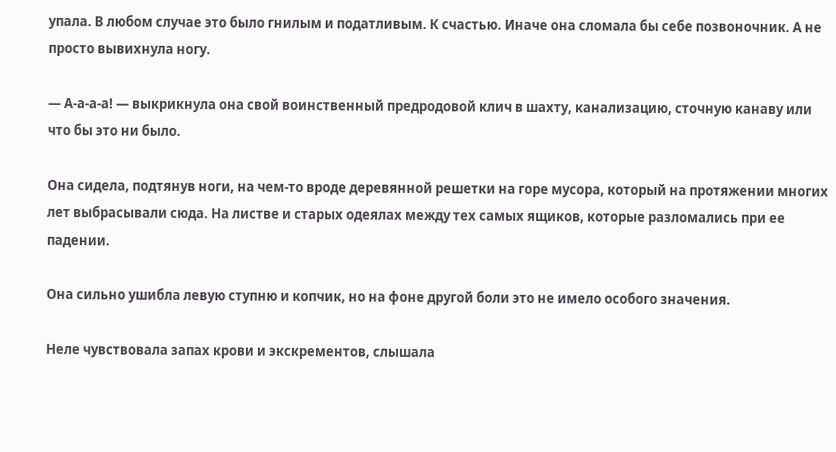упала. В любом случае это было гнилым и податливым. К счастью. Иначе она сломала бы себе позвоночник. А не просто вывихнула ногу.

— А-а-а-а! — выкрикнула она свой воинственный предродовой клич в шахту, канализацию, сточную канаву или что бы это ни было.

Она сидела, подтянув ноги, на чем-то вроде деревянной решетки на горе мусора, который на протяжении многих лет выбрасывали сюда. На листве и старых одеялах между тех самых ящиков, которые разломались при ее падении.

Она сильно ушибла левую ступню и копчик, но на фоне другой боли это не имело особого значения.

Неле чувствовала запах крови и экскрементов, слышала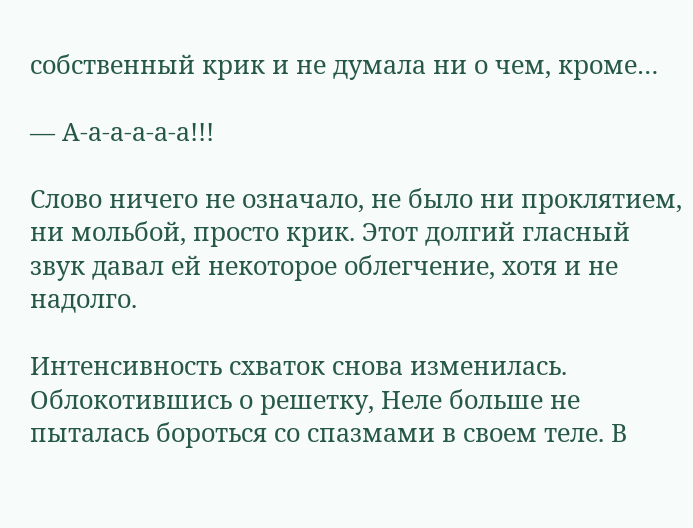собственный крик и не думала ни о чем, кроме…

— А-а-а-а-а-а!!!

Слово ничего не означало, не было ни проклятием, ни мольбой, просто крик. Этот долгий гласный звук давал ей некоторое облегчение, хотя и не надолго.

Интенсивность схваток снова изменилась. Облокотившись о решетку, Неле больше не пыталась бороться со спазмами в своем теле. В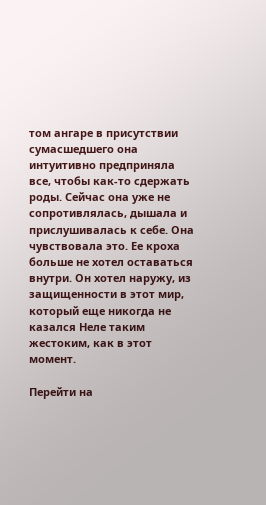том ангаре в присутствии сумасшедшего она интуитивно предприняла все, чтобы как-то сдержать роды. Сейчас она уже не сопротивлялась, дышала и прислушивалась к себе. Она чувствовала это. Ее кроха больше не хотел оставаться внутри. Он хотел наружу, из защищенности в этот мир, который еще никогда не казался Неле таким жестоким, как в этот момент.

Перейти на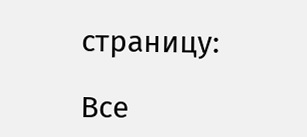страницу:

Все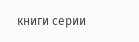книги серии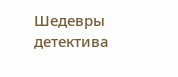Шедевры детектива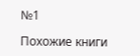№1

Похожие книги